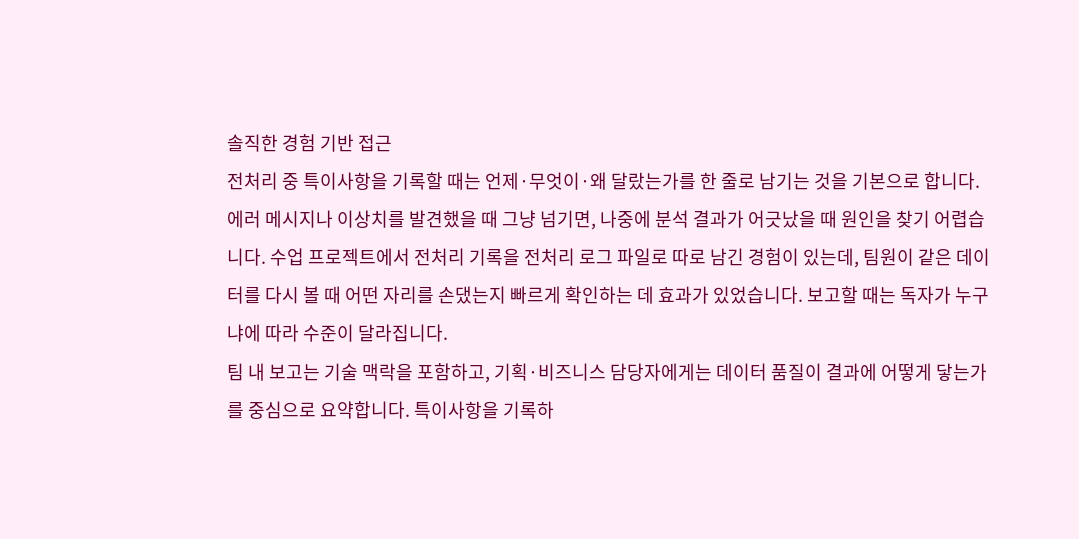솔직한 경험 기반 접근
전처리 중 특이사항을 기록할 때는 언제·무엇이·왜 달랐는가를 한 줄로 남기는 것을 기본으로 합니다. 에러 메시지나 이상치를 발견했을 때 그냥 넘기면, 나중에 분석 결과가 어긋났을 때 원인을 찾기 어렵습니다. 수업 프로젝트에서 전처리 기록을 전처리 로그 파일로 따로 남긴 경험이 있는데, 팀원이 같은 데이터를 다시 볼 때 어떤 자리를 손댔는지 빠르게 확인하는 데 효과가 있었습니다. 보고할 때는 독자가 누구냐에 따라 수준이 달라집니다.
팀 내 보고는 기술 맥락을 포함하고, 기획·비즈니스 담당자에게는 데이터 품질이 결과에 어떻게 닿는가를 중심으로 요약합니다. 특이사항을 기록하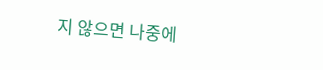지 않으면 나중에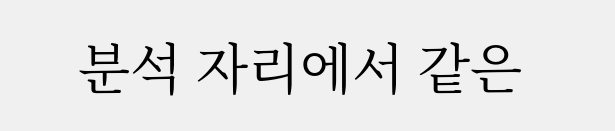분석 자리에서 같은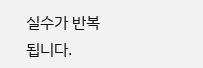실수가 반복됩니다.